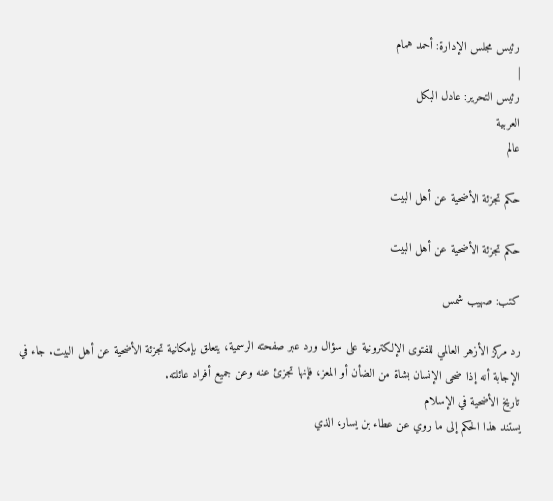رئيس مجلس الإدارة: أحمد همام
|
رئيس التحرير: عادل البكل
العربية
عالم

حكم تجزئة الأضحية عن أهل البيت

حكم تجزئة الأضحية عن أهل البيت

كتب: صهيب شمس

رد مركز الأزهر العالمي للفتوى الإلكترونية على سؤال ورد عبر صفحته الرسمية، يتعلق بإمكانية تجزئة الأضحية عن أهل البيت. جاء في الإجابة أنه إذا ضحى الإنسان بشاة من الضأن أو المعز، فإنها تجزئ عنه وعن جميع أفراد عائلته.
تاريخ الأضحية في الإسلام
يستند هذا الحكم إلى ما روي عن عطاء بن يسار، الذي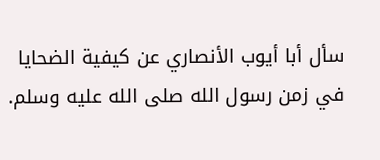سأل أبا أيوب الأنصاري عن كيفية الضحايا في زمن رسول الله صلى الله عليه وسلم.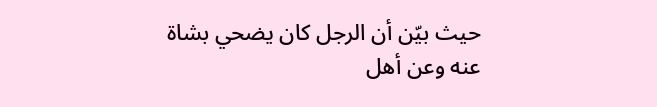حيث بيّن أن الرجل كان يضحي بشاة عنه وعن أهل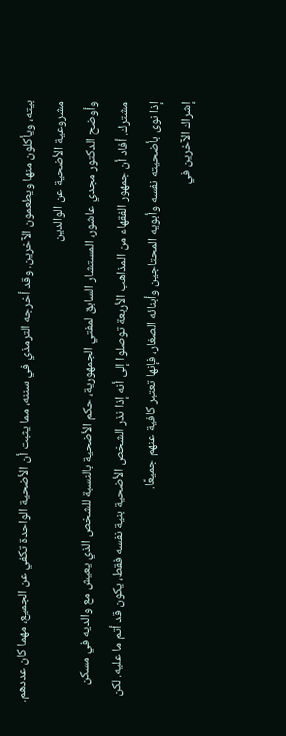بيته، ويأكلون منها ويطعمون الآخرين. وقد أخرجه الترمذي في سننه، مما يثبت أن الأضحية الواحدة تكفي عن الجميع، مهما كان عددهم.
مشروعية الأضحية عن الوالدين
وأوضح الدكتور مجدي عاشور، المستشار السابق لمفتي الجمهورية، حكم الأضحية بالنسبة للشخص الذي يعيش مع والديه في مسكن مشترك. أفاد أن جمهور الفقهاء من المذاهب الأربعة توصلوا إلى أنه إذا نذر الشخص الأضحية بنية نفسه فقط، يكون قد أتم ما عليه. لكن إذا نوى بأضحيته نفسه وأبويه المحتاجين وأبنائه الصغار، فإنها تعتبر كافية عنهم جميعًا.
إشراك الآخرين في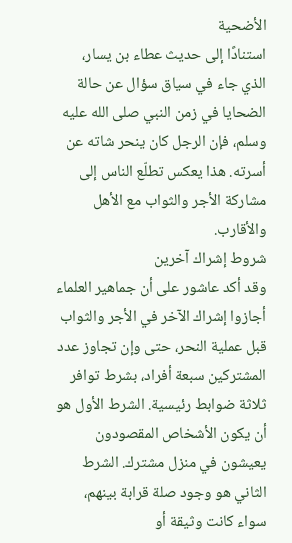الأضحية
استنادًا إلى حديث عطاء بن يسار، الذي جاء في سياق سؤال عن حالة الضحايا في زمن النبي صلى الله عليه وسلم، فإن الرجل كان ينحر شاته عن أسرته. هذا يعكس تطلّع الناس إلى مشاركة الأجر والثواب مع الأهل والأقارب.
شروط إشراك آخرين
وقد أكد عاشور على أن جماهير العلماء أجازوا إشراك الآخر في الأجر والثواب قبل عملية النحر، حتى وإن تجاوز عدد المشتركين سبعة أفراد، بشرط توافر ثلاثة ضوابط رئيسية. الشرط الأول هو أن يكون الأشخاص المقصودون يعيشون في منزل مشترك. الشرط الثاني هو وجود صلة قرابة بينهم، سواء كانت وثيقة أو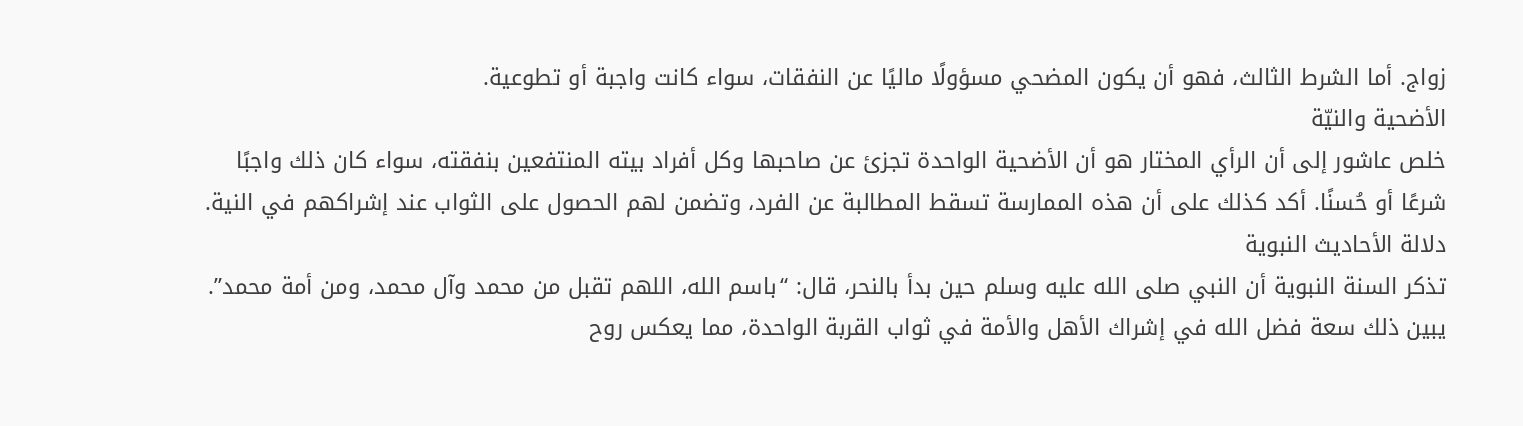زواج. أما الشرط الثالث، فهو أن يكون المضحي مسؤولًا ماليًا عن النفقات، سواء كانت واجبة أو تطوعية.
الأضحية والنيّة
خلص عاشور إلى أن الرأي المختار هو أن الأضحية الواحدة تجزئ عن صاحبها وكل أفراد بيته المنتفعين بنفقته، سواء كان ذلك واجبًا شرعًا أو حُسنًا. أكد كذلك على أن هذه الممارسة تسقط المطالبة عن الفرد، وتضمن لهم الحصول على الثواب عند إشراكهم في النية.
دلالة الأحاديث النبوية
تذكر السنة النبوية أن النبي صلى الله عليه وسلم حين بدأ بالنحر، قال: “باسم الله، اللهم تقبل من محمد وآل محمد، ومن أمة محمد”. يبين ذلك سعة فضل الله في إشراك الأهل والأمة في ثواب القربة الواحدة، مما يعكس روح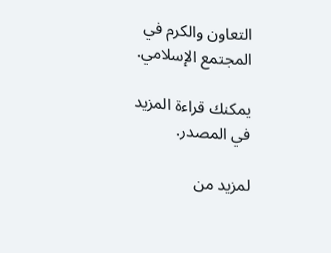التعاون والكرم في المجتمع الإسلامي.

يمكنك قراءة المزيد في المصدر.

لمزيد من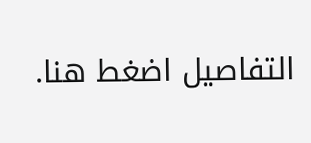التفاصيل اضغط هنا.